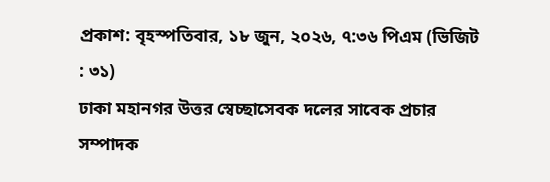প্রকাশ: বৃহস্পতিবার, ১৮ জুন, ২০২৬, ৭:৩৬ পিএম (ভিজিট : ৩১)
ঢাকা মহানগর উত্তর স্বেচ্ছাসেবক দলের সাবেক প্রচার সম্পাদক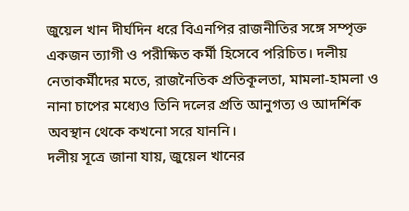জুয়েল খান দীর্ঘদিন ধরে বিএনপির রাজনীতির সঙ্গে সম্পৃক্ত একজন ত্যাগী ও পরীক্ষিত কর্মী হিসেবে পরিচিত। দলীয় নেতাকর্মীদের মতে, রাজনৈতিক প্রতিকূলতা, মামলা-হামলা ও নানা চাপের মধ্যেও তিনি দলের প্রতি আনুগত্য ও আদর্শিক অবস্থান থেকে কখনো সরে যাননি।
দলীয় সূত্রে জানা যায়, জুয়েল খানের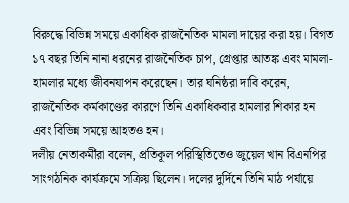বিরুদ্ধে বিভিন্ন সময়ে একাধিক রাজনৈতিক মামলা দায়ের করা হয়। বিগত ১৭ বছর তিনি নানা ধরনের রাজনৈতিক চাপ, গ্রেপ্তার আতঙ্ক এবং মামলা-হামলার মধ্যে জীবনযাপন করেছেন। তার ঘনিষ্ঠরা দাবি করেন, রাজনৈতিক কর্মকাণ্ডের কারণে তিনি একাধিকবার হামলার শিকার হন এবং বিভিন্ন সময়ে আহতও হন।
দলীয় নেতাকর্মীরা বলেন, প্রতিকূল পরিস্থিতিতেও জুয়েল খান বিএনপির সাংগঠনিক কার্যক্রমে সক্রিয় ছিলেন। দলের দুর্দিনে তিনি মাঠ পর্যায়ে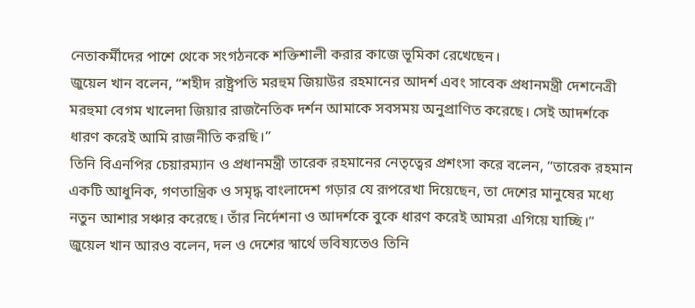নেতাকর্মীদের পাশে থেকে সংগঠনকে শক্তিশালী করার কাজে ভূমিকা রেখেছেন।
জুয়েল খান বলেন, “শহীদ রাষ্ট্রপতি মরহুম জিয়াউর রহমানের আদর্শ এবং সাবেক প্রধানমন্ত্রী দেশনেত্রী মরহুমা বেগম খালেদা জিয়ার রাজনৈতিক দর্শন আমাকে সবসময় অনুপ্রাণিত করেছে। সেই আদর্শকে ধারণ করেই আমি রাজনীতি করছি।”
তিনি বিএনপির চেয়ারম্যান ও প্রধানমন্ত্রী তারেক রহমানের নেতৃত্বের প্রশংসা করে বলেন, “তারেক রহমান একটি আধুনিক, গণতান্ত্রিক ও সমৃদ্ধ বাংলাদেশ গড়ার যে রূপরেখা দিয়েছেন, তা দেশের মানুষের মধ্যে নতুন আশার সঞ্চার করেছে। তাঁর নির্দেশনা ও আদর্শকে বুকে ধারণ করেই আমরা এগিয়ে যাচ্ছি।”
জুয়েল খান আরও বলেন, দল ও দেশের স্বার্থে ভবিষ্যতেও তিনি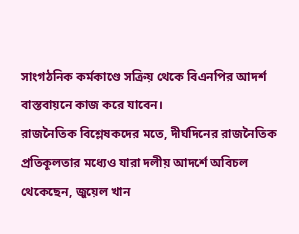সাংগঠনিক কর্মকাণ্ডে সক্রিয় থেকে বিএনপির আদর্শ বাস্তবায়নে কাজ করে যাবেন।
রাজনৈতিক বিশ্লেষকদের মতে, দীর্ঘদিনের রাজনৈতিক প্রতিকূলতার মধ্যেও যারা দলীয় আদর্শে অবিচল থেকেছেন, জুয়েল খান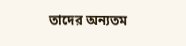তাদের অন্যতম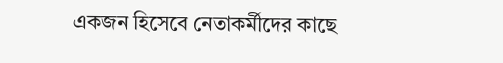একজন হিসেবে নেতাকর্মীদের কাছে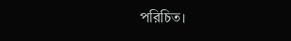পরিচিত।